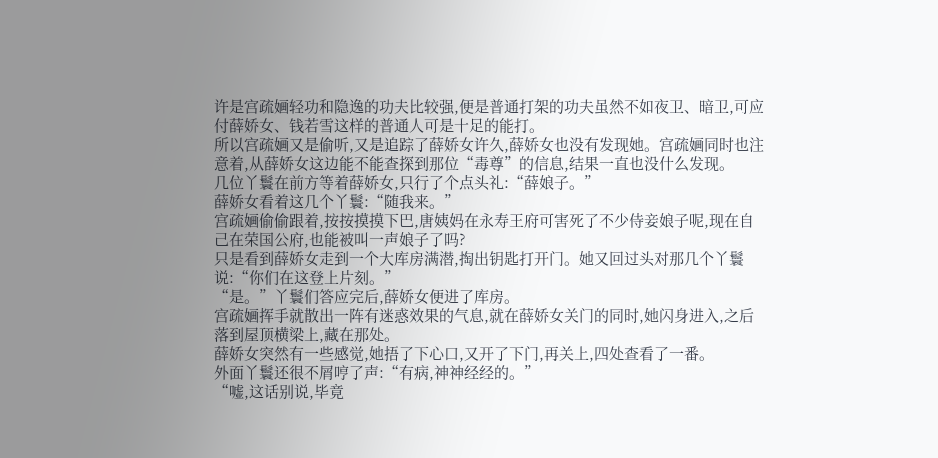许是宫疏婳轻功和隐逸的功夫比较强,便是普通打架的功夫虽然不如夜卫、暗卫,可应付薛娇女、钱若雪这样的普通人可是十足的能打。
所以宫疏婳又是偷听,又是追踪了薛娇女许久,薛娇女也没有发现她。宫疏婳同时也注意着,从薛娇女这边能不能查探到那位“毒尊”的信息,结果一直也没什么发现。
几位丫鬟在前方等着薛娇女,只行了个点头礼:“薛娘子。”
薛娇女看着这几个丫鬟:“随我来。”
宫疏婳偷偷跟着,按按摸摸下巴,唐姨妈在永寿王府可害死了不少侍妾娘子呢,现在自己在荣国公府,也能被叫一声娘子了吗?
只是看到薛娇女走到一个大库房满潜,掏出钥匙打开门。她又回过头对那几个丫鬟说:“你们在这登上片刻。”
“是。”丫鬟们答应完后,薛娇女便进了库房。
宫疏婳挥手就散出一阵有迷惑效果的气息,就在薛娇女关门的同时,她闪身进入,之后落到屋顶横梁上,藏在那处。
薛娇女突然有一些感觉,她捂了下心口,又开了下门,再关上,四处查看了一番。
外面丫鬟还很不屑哼了声:“有病,神神经经的。”
“嘘,这话别说,毕竟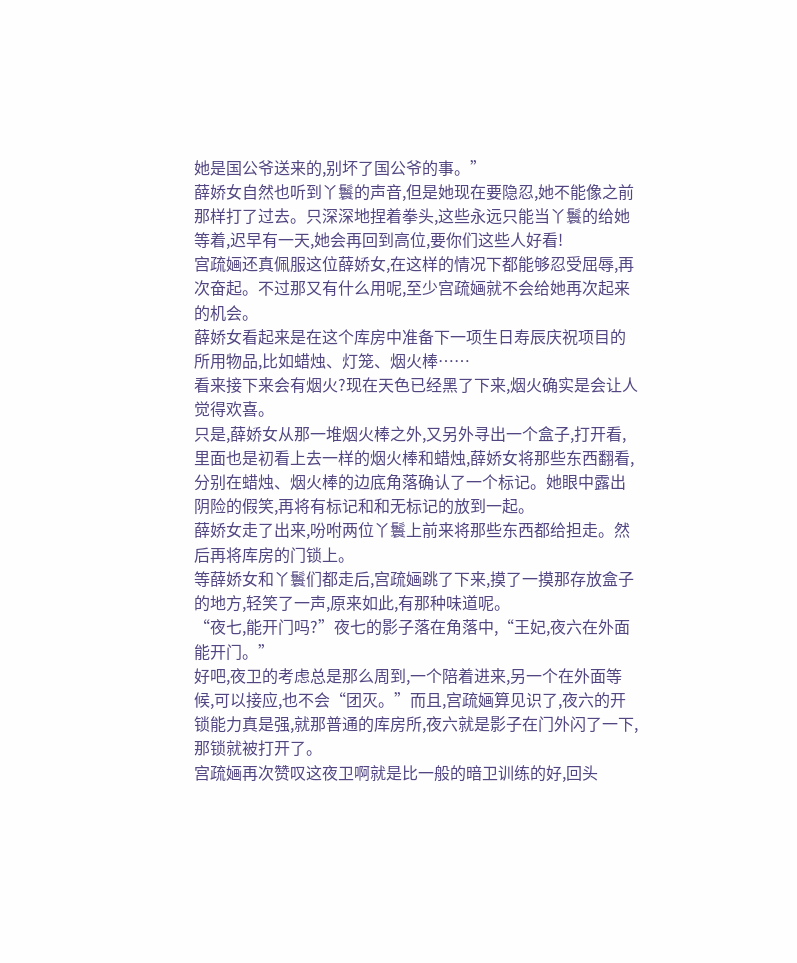她是国公爷送来的,别坏了国公爷的事。”
薛娇女自然也听到丫鬟的声音,但是她现在要隐忍,她不能像之前那样打了过去。只深深地捏着拳头,这些永远只能当丫鬟的给她等着,迟早有一天,她会再回到高位,要你们这些人好看!
宫疏婳还真佩服这位薛娇女,在这样的情况下都能够忍受屈辱,再次奋起。不过那又有什么用呢,至少宫疏婳就不会给她再次起来的机会。
薛娇女看起来是在这个库房中准备下一项生日寿辰庆祝项目的所用物品,比如蜡烛、灯笼、烟火棒……
看来接下来会有烟火?现在天色已经黑了下来,烟火确实是会让人觉得欢喜。
只是,薛娇女从那一堆烟火棒之外,又另外寻出一个盒子,打开看,里面也是初看上去一样的烟火棒和蜡烛,薛娇女将那些东西翻看,分别在蜡烛、烟火棒的边底角落确认了一个标记。她眼中露出阴险的假笑,再将有标记和和无标记的放到一起。
薛娇女走了出来,吩咐两位丫鬟上前来将那些东西都给担走。然后再将库房的门锁上。
等薛娇女和丫鬟们都走后,宫疏婳跳了下来,摸了一摸那存放盒子的地方,轻笑了一声,原来如此,有那种味道呢。
“夜七,能开门吗?”夜七的影子落在角落中,“王妃,夜六在外面能开门。”
好吧,夜卫的考虑总是那么周到,一个陪着进来,另一个在外面等候,可以接应,也不会“团灭。”而且,宫疏婳算见识了,夜六的开锁能力真是强,就那普通的库房所,夜六就是影子在门外闪了一下,那锁就被打开了。
宫疏婳再次赞叹这夜卫啊就是比一般的暗卫训练的好,回头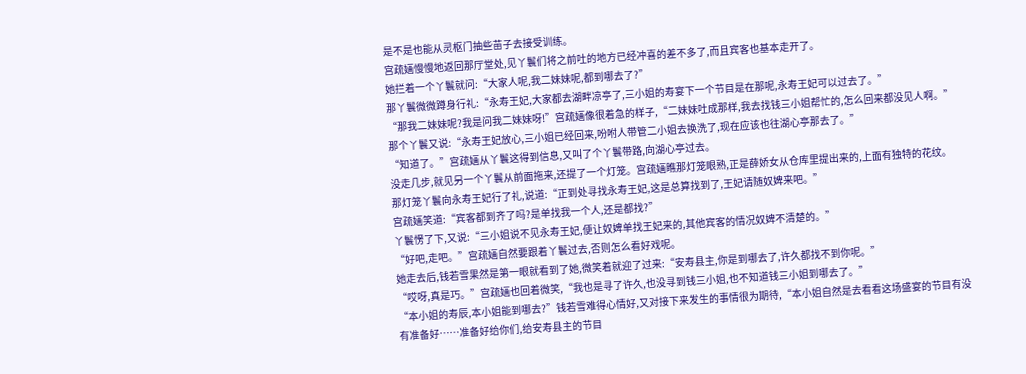是不是也能从灵枢门抽些苗子去接受训练。
宫疏婳慢慢地返回那厅堂处,见丫鬟们将之前吐的地方已经冲喜的差不多了,而且宾客也基本走开了。
她拦着一个丫鬟就问:“大家人呢,我二妹妹呢,都到哪去了?”
那丫鬟微微蹲身行礼:“永寿王妃,大家都去湖畔凉亭了,三小姐的寿宴下一个节目是在那呢,永寿王妃可以过去了。”
“那我二妹妹呢?我是问我二妹妹呀!”宫疏婳像很着急的样子,“二妹妹吐成那样,我去找钱三小姐帮忙的,怎么回来都没见人啊。”
那个丫鬟又说:“永寿王妃放心,三小姐已经回来,吩咐人带管二小姐去换洗了,现在应该也往湖心亭那去了。”
“知道了。”宫疏婳从丫鬟这得到信息,又叫了个丫鬟带路,向湖心亭过去。
没走几步,就见另一个丫鬟从前面拖来,还提了一个灯笼。宫疏婳瞧那灯笼眼熟,正是薛娇女从仓库里提出来的,上面有独特的花纹。
那灯笼丫鬟向永寿王妃行了礼,说道:“正到处寻找永寿王妃,这是总算找到了,王妃请随奴婢来吧。”
宫疏婳笑道:“宾客都到齐了吗?是单找我一个人,还是都找?”
丫鬟愣了下,又说:“三小姐说不见永寿王妃,便让奴婢单找王妃来的,其他宾客的情况奴婢不清楚的。”
“好吧,走吧。”宫疏婳自然要跟着丫鬟过去,否则怎么看好戏呢。
她走去后,钱若雪果然是第一眼就看到了她,微笑着就迎了过来:“安寿县主,你是到哪去了,许久都找不到你呢。”
“哎呀,真是巧。”宫疏婳也回着微笑,“我也是寻了许久,也没寻到钱三小姐,也不知道钱三小姐到哪去了。”
“本小姐的寿辰,本小姐能到哪去?”钱若雪难得心情好,又对接下来发生的事情很为期待,“本小姐自然是去看看这场盛宴的节目有没有准备好……准备好给你们,给安寿县主的节目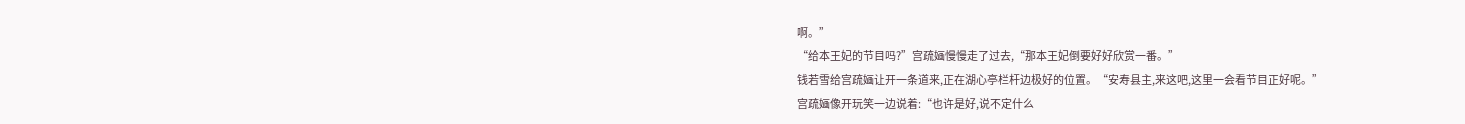啊。”
“给本王妃的节目吗?”宫疏婳慢慢走了过去,“那本王妃倒要好好欣赏一番。”
钱若雪给宫疏婳让开一条道来,正在湖心亭栏杆边极好的位置。“安寿县主,来这吧,这里一会看节目正好呢。”
宫疏婳像开玩笑一边说着:“也许是好,说不定什么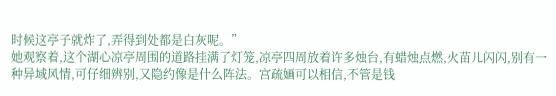时候这亭子就炸了,弄得到处都是白灰呢。”
她观察着,这个湖心凉亭周围的道路挂满了灯笼,凉亭四周放着许多烛台,有蜡烛点燃,火苗儿闪闪,别有一种异域风情,可仔细辨别,又隐约像是什么阵法。宫疏婳可以相信,不管是钱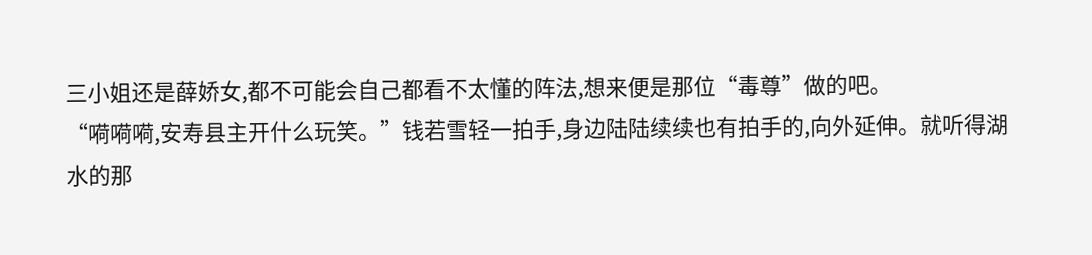三小姐还是薛娇女,都不可能会自己都看不太懂的阵法,想来便是那位“毒尊”做的吧。
“嗬嗬嗬,安寿县主开什么玩笑。”钱若雪轻一拍手,身边陆陆续续也有拍手的,向外延伸。就听得湖水的那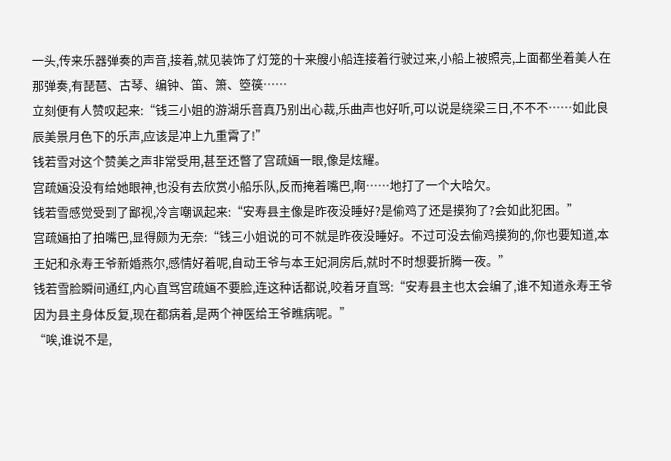一头,传来乐器弹奏的声音,接着,就见装饰了灯笼的十来艘小船连接着行驶过来,小船上被照亮,上面都坐着美人在那弹奏,有琵琶、古琴、编钟、笛、箫、箜篌……
立刻便有人赞叹起来:“钱三小姐的游湖乐音真乃别出心裁,乐曲声也好听,可以说是绕梁三日,不不不……如此良辰美景月色下的乐声,应该是冲上九重霄了!”
钱若雪对这个赞美之声非常受用,甚至还瞥了宫疏婳一眼,像是炫耀。
宫疏婳没没有给她眼神,也没有去欣赏小船乐队,反而掩着嘴巴,啊……地打了一个大哈欠。
钱若雪感觉受到了鄙视,冷言嘲讽起来:“安寿县主像是昨夜没睡好?是偷鸡了还是摸狗了?会如此犯困。”
宫疏婳拍了拍嘴巴,显得颇为无奈:“钱三小姐说的可不就是昨夜没睡好。不过可没去偷鸡摸狗的,你也要知道,本王妃和永寿王爷新婚燕尔,感情好着呢,自动王爷与本王妃洞房后,就时不时想要折腾一夜。”
钱若雪脸瞬间通红,内心直骂宫疏婳不要脸,连这种话都说,咬着牙直骂:“安寿县主也太会编了,谁不知道永寿王爷因为县主身体反复,现在都病着,是两个神医给王爷瞧病呢。”
“唉,谁说不是,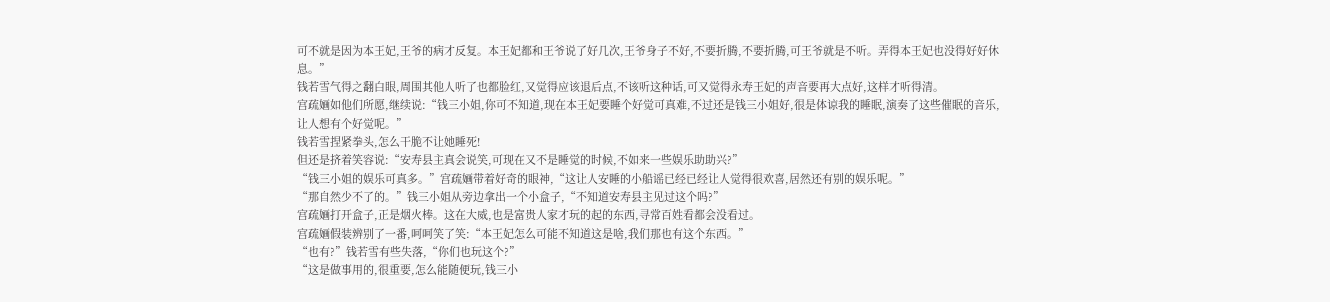可不就是因为本王妃,王爷的病才反复。本王妃都和王爷说了好几次,王爷身子不好,不要折腾,不要折腾,可王爷就是不听。弄得本王妃也没得好好休息。”
钱若雪气得之翻白眼,周围其他人听了也都脸红,又觉得应该退后点,不该听这种话,可又觉得永寿王妃的声音要再大点好,这样才听得清。
宫疏婳如他们所愿,继续说:“钱三小姐,你可不知道,现在本王妃要睡个好觉可真难,不过还是钱三小姐好,很是体谅我的睡眠,演奏了这些催眠的音乐,让人想有个好觉呢。”
钱若雪捏紧拳头,怎么干脆不让她睡死!
但还是挤着笑容说:“安寿县主真会说笑,可现在又不是睡觉的时候,不如来一些娱乐助助兴?”
“钱三小姐的娱乐可真多。”宫疏婳带着好奇的眼神,“这让人安睡的小船谣已经已经让人觉得很欢喜,居然还有别的娱乐呢。”
“那自然少不了的。”钱三小姐从旁边拿出一个小盒子,“不知道安寿县主见过这个吗?”
宫疏婳打开盒子,正是烟火棒。这在大威,也是富贵人家才玩的起的东西,寻常百姓看都会没看过。
宫疏婳假装辨别了一番,呵呵笑了笑:“本王妃怎么可能不知道这是啥,我们那也有这个东西。”
“也有?”钱若雪有些失落,“你们也玩这个?”
“这是做事用的,很重要,怎么能随便玩,钱三小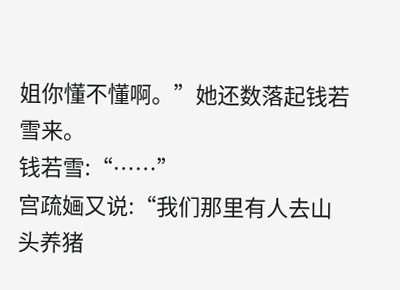姐你懂不懂啊。”她还数落起钱若雪来。
钱若雪:“……”
宫疏婳又说:“我们那里有人去山头养猪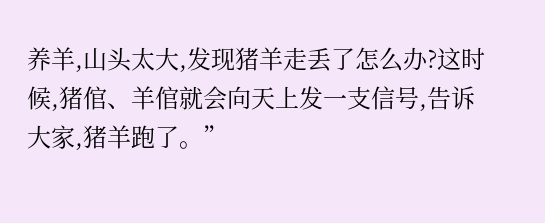养羊,山头太大,发现猪羊走丢了怎么办?这时候,猪倌、羊倌就会向天上发一支信号,告诉大家,猪羊跑了。”